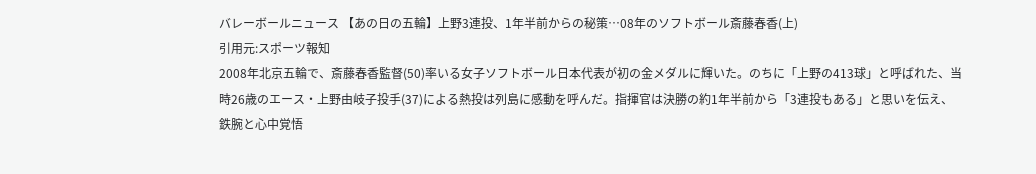バレーボールニュース 【あの日の五輪】上野3連投、1年半前からの秘策…08年のソフトボール斎藤春香(上)
引用元:スポーツ報知
2008年北京五輪で、斎藤春香監督(50)率いる女子ソフトボール日本代表が初の金メダルに輝いた。のちに「上野の413球」と呼ばれた、当時26歳のエース・上野由岐子投手(37)による熱投は列島に感動を呼んだ。指揮官は決勝の約1年半前から「3連投もある」と思いを伝え、鉄腕と心中覚悟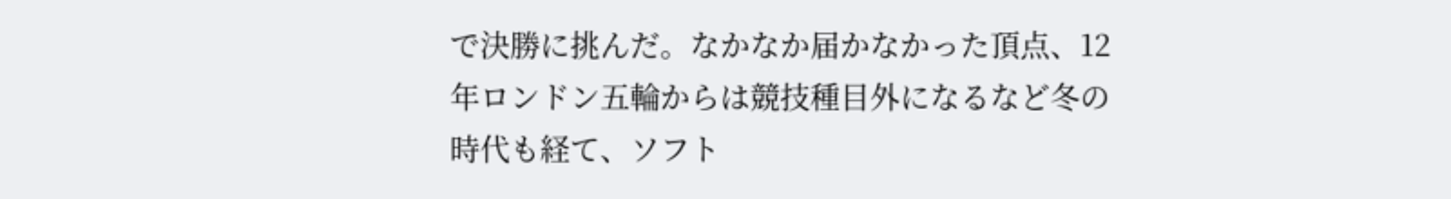で決勝に挑んだ。なかなか届かなかった頂点、12年ロンドン五輪からは競技種目外になるなど冬の時代も経て、ソフト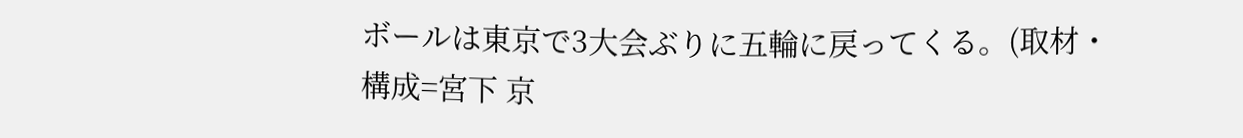ボールは東京で3大会ぶりに五輪に戻ってくる。(取材・構成=宮下 京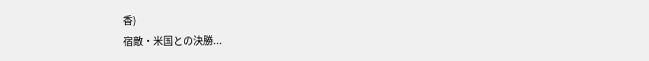香)
宿敵・米国との決勝...